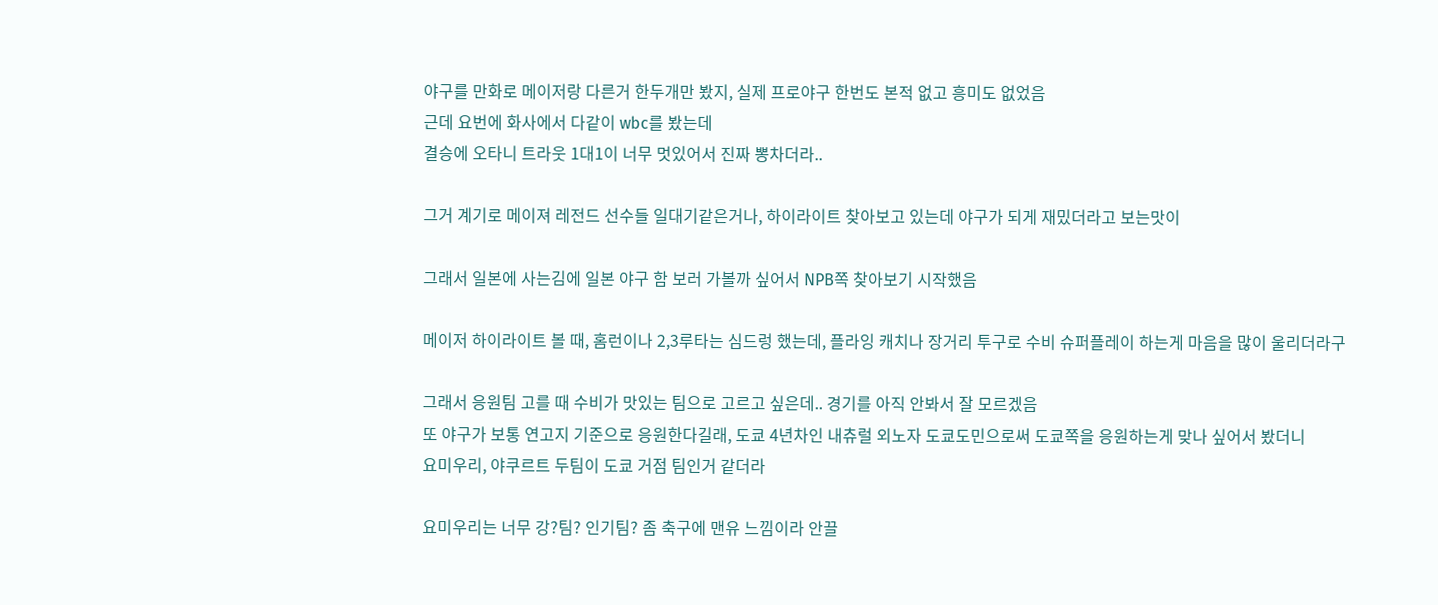야구를 만화로 메이저랑 다른거 한두개만 봤지, 실제 프로야구 한번도 본적 없고 흥미도 없었음
근데 요번에 화사에서 다같이 wbc를 봤는데
결승에 오타니 트라웃 1대1이 너무 멋있어서 진짜 뽕차더라..

그거 계기로 메이져 레전드 선수들 일대기같은거나, 하이라이트 찾아보고 있는데 야구가 되게 재밌더라고 보는맛이

그래서 일본에 사는김에 일본 야구 함 보러 가볼까 싶어서 NPB쪽 찾아보기 시작했음

메이저 하이라이트 볼 때, 홈런이나 2,3루타는 심드렁 했는데, 플라잉 캐치나 장거리 투구로 수비 슈퍼플레이 하는게 마음을 많이 울리더라구

그래서 응원팀 고를 때 수비가 맛있는 팀으로 고르고 싶은데.. 경기를 아직 안봐서 잘 모르겠음
또 야구가 보통 연고지 기준으로 응원한다길래, 도쿄 4년차인 내츄럴 외노자 도쿄도민으로써 도쿄쪽을 응원하는게 맞나 싶어서 봤더니
요미우리, 야쿠르트 두팀이 도쿄 거점 팀인거 같더라

요미우리는 너무 강?팀? 인기팀? 좀 축구에 맨유 느낌이라 안끌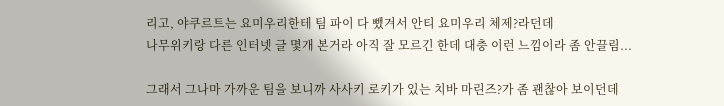리고, 야쿠르트는 요미우리한테 팀 파이 다 뺐겨서 안티 요미우리 체제?라던데
나무위키랑 다른 인터넷 글 몇개 본거라 아직 잘 모르긴 한데 대충 이런 느낌이라 좀 안끌림...

그래서 그나마 가까운 팀을 보니까 사사키 로키가 있는 치바 마린즈?가 좀 괜찮아 보이던데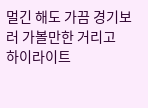멀긴 해도 가끔 경기보러 가볼만한 거리고
하이라이트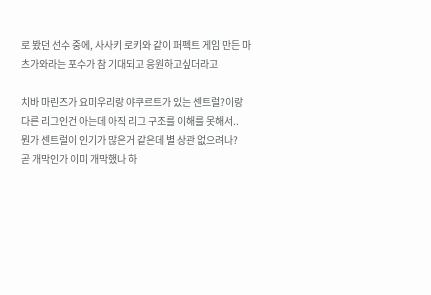로 봤던 선수 중에, 사사키 로키와 같이 퍼펙트 게임 만든 마츠가와라는 포수가 참 기대되고 응원하고싶더라고

치바 마린즈가 요미우리랑 야쿠르트가 있는 센트럴?이랑 다른 리그인건 아는데 아직 리그 구조를 이해를 못해서..
뭔가 센트럴이 인기가 많은거 같은데 별 상관 없으려나?
곧 개막인가 이미 개막했나 하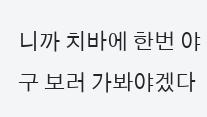니까 치바에 한번 야구 보러 가봐야겠다